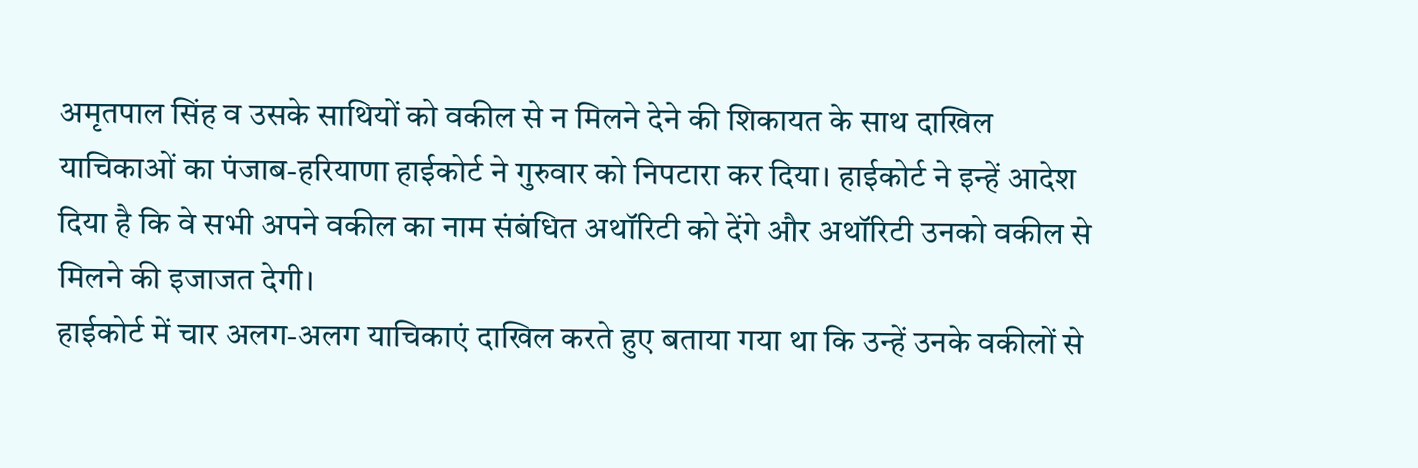अमृतपाल सिंह व उसके साथियों को वकील से न मिलने देने की शिकायत के साथ दाखिल याचिकाओं का पंजाब-हरियाणा हाईकोर्ट ने गुरुवार को निपटारा कर दिया। हाईकोर्ट ने इन्हें आदेश दिया है कि वे सभी अपने वकील का नाम संबंधित अथॉरिटी को देंगे और अथॉरिटी उनको वकील से मिलने की इजाजत देगी।
हाईकोर्ट में चार अलग-अलग याचिकाएं दाखिल करते हुए बताया गया था कि उन्हें उनके वकीलों से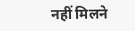नहीं मिलने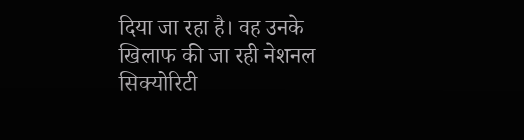दिया जा रहा है। वह उनके खिलाफ की जा रही नेशनल सिक्योरिटी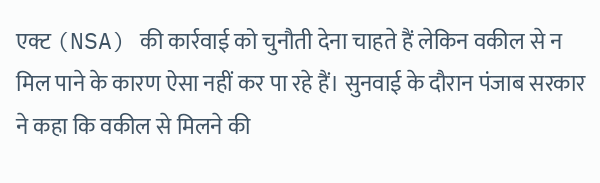एक्ट (NSA) की कार्रवाई को चुनौती देना चाहते हैं लेकिन वकील से न मिल पाने के कारण ऐसा नहीं कर पा रहे हैं। सुनवाई के दौरान पंजाब सरकार ने कहा कि वकील से मिलने की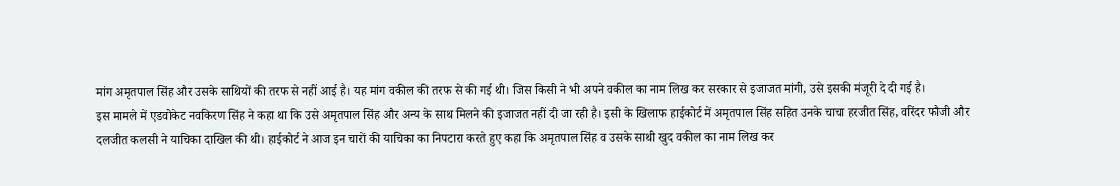मांग अमृतपाल सिंह और उसके साथियों की तरफ से नहीं आई है। यह मांग वकील की तरफ से की गई थी। जिस किसी ने भी अपने वकील का नाम लिख कर सरकार से इजाजत मांगी, उसे इसकी मंजूरी दे दी गई है।
इस मामले में एडवोकेट नवकिरण सिंह ने कहा था कि उसे अमृतपाल सिंह और अन्य के साथ मिलने की इजाजत नहीं दी जा रही है। इसी के खिलाफ हाईकोर्ट में अमृतपाल सिंह सहित उनके चाचा हरजीत सिंह, वरिंदर फौजी और दलजीत कलसी ने याचिका दाखिल की थी। हाईकोर्ट ने आज इन चारों की याचिका का निपटारा करते हुए कहा कि अमृतपाल सिंह व उसके साथी खुद वकील का नाम लिख कर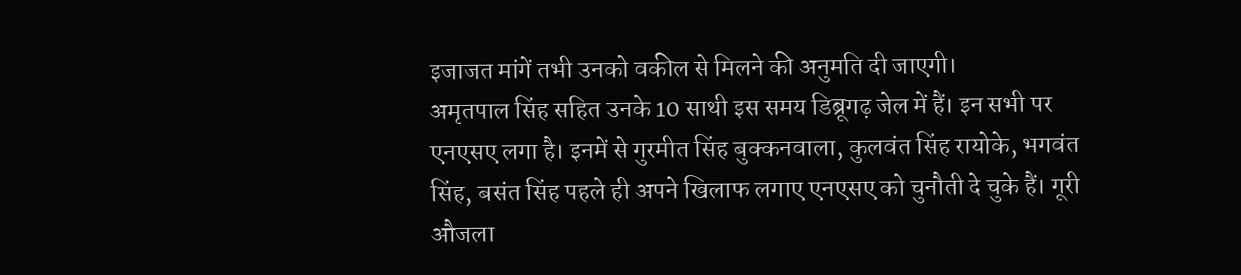इजाजत मांगें तभी उनको वकील से मिलने की अनुमति दी जाएगी।
अमृतपाल सिंह सहित उनके 10 साथी इस समय डिब्रूगढ़ जेल में हैं। इन सभी पर एनएसए लगा है। इनमें से गुरमीत सिंह बुक्कनवाला, कुलवंत सिंह रायोके, भगवंत सिंह, बसंत सिंह पहले ही अपने खिलाफ लगाए एनएसए को चुनौती दे चुके हैं। गूरी औजला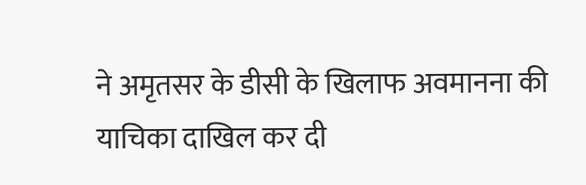ने अमृतसर के डीसी के खिलाफ अवमानना की याचिका दाखिल कर दी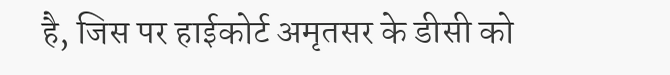है, जिस पर हाईकोर्ट अमृतसर के डीसी को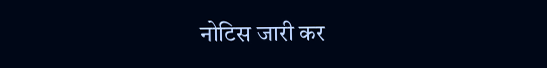नोटिस जारी कर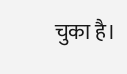चुका है।